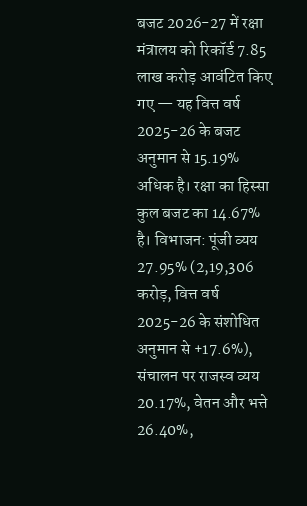बजट 2026-27 में रक्षा मंत्रालय को रिकॉर्ड 7.85 लाख करोड़ आवंटित किए गए — यह वित्त वर्ष 2025-26 के बजट अनुमान से 15.19% अधिक है। रक्षा का हिस्सा कुल बजट का 14.67% है। विभाजन: पूंजी व्यय 27.95% (2,19,306 करोड़, वित्त वर्ष 2025-26 के संशोधित अनुमान से +17.6%), संचालन पर राजस्व व्यय 20.17%, वेतन और भत्ते 26.40%,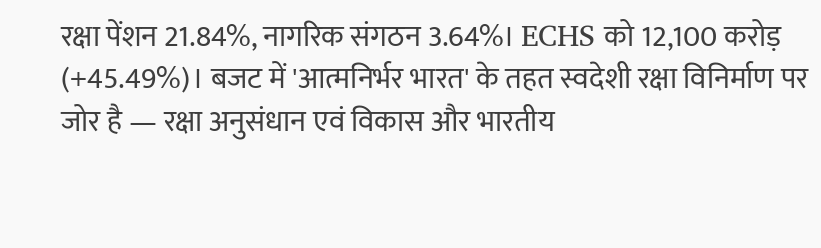रक्षा पेंशन 21.84%, नागरिक संगठन 3.64%। ECHS को 12,100 करोड़ (+45.49%)। बजट में 'आत्मनिर्भर भारत' के तहत स्वदेशी रक्षा विनिर्माण पर जोर है — रक्षा अनुसंधान एवं विकास और भारतीय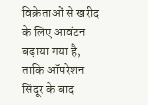विक्रेताओं से खरीद के लिए आवंटन बढ़ाया गया है, ताकि ऑपरेशन सिंदूर के बाद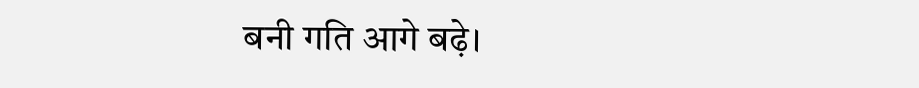बनी गति आगे बढ़े।